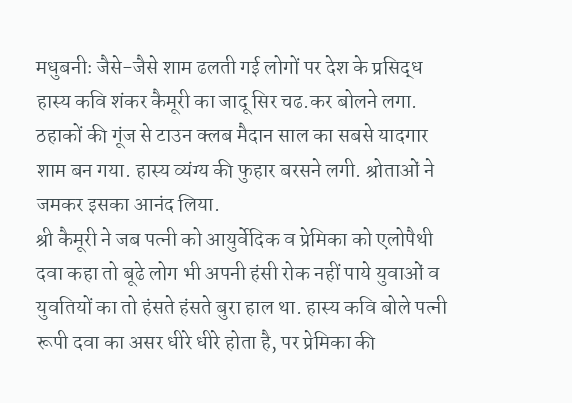मधुबनीः जैसे-जैसे शाम ढलती गई लोगों पर देश के प्रसिद्ध हास्य कवि शंकर कैमूरी का जादू सिर चढ.कर बोलने लगा. ठहाकों की गूंज से टाउन क्लब मैदान साल का सबसे यादगार शाम बन गया. हास्य व्यंग्य की फुहार बरसने लगी. श्रोताओं ने जमकर इसका आनंद लिया.
श्री कैमूरी ने जब पत्नी को आयुर्वेदिक व प्रेमिका को एलोपैथी दवा कहा तो बूढे लोग भी अपनी हंसी रोक नहीं पाये युवाओं व युवतियों का तो हंसते हंसते बुरा हाल था. हास्य कवि बोले पत्नी रूपी दवा का असर धीरे धीरे होता है, पर प्रेमिका की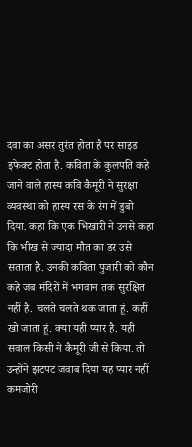दवा का असर तुरंत होता है पर साइड इफेक्ट होता है. कविता के कुलपति कहे जाने वाले हास्य कवि कैमूरी ने सुरक्षा व्यवस्था को हास्य रस के रंग में डुबो दिया. कहा कि एक भिखारी ने उनसे कहा कि भीख से ज्यादा मौत का डर उसे सताता है. उनकी कविता पुजारी को कौन कहे जब मंदिरों में भगवान तक सुरक्षित नहीं है. चलते चलते थक जाता हूं. कहीं खो जाता हूं. क्या यही प्यार है. यही सवाल किसी ने कैमूरी जी से किया. तो उन्होंने झटपट जवाब दिया यह प्यार नहीं कमजोरी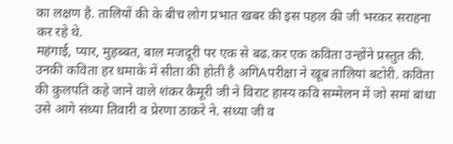का लक्षण है. तालियों की के बीच लोग प्रभात खबर की इस पहल की जी भरकर सराहना कर रहे थे.
महंगाई, प्यार, मुहब्बत, बाल मजदूरी पर एक से बढ.कर एक कविता उन्होंने प्रस्तुत की. उनकी कविता हर धमाके में सीता की होती है अगिAपरीक्षा ने खूब तालियां बटोरी. कविता की कुलपति कहे जाने वाले शंकर कैमूरी जी ने विराट हास्य कवि सम्मेलन में जो समां बांधा उसे आगे संध्या तिवारी व प्रेरणा ठाकरे ने. संध्या जी व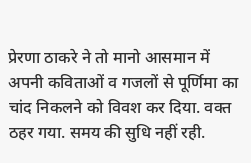प्रेरणा ठाकरे ने तो मानो आसमान में अपनी कविताओं व गजलों से पूर्णिमा का चांद निकलने को विवश कर दिया. वक्त ठहर गया. समय की सुधि नहीं रही.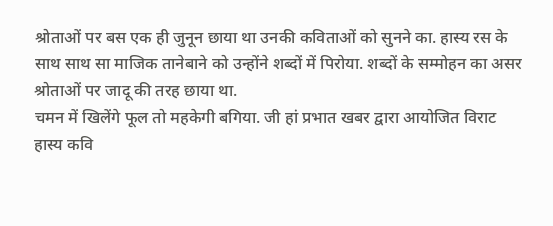श्रोताओं पर बस एक ही जुनून छाया था उनकी कविताओं को सुनने का. हास्य रस के साथ साथ सा माजिक तानेबाने को उन्होंने शब्दों में पिरोया. शब्दों के सम्मोहन का असर श्रोताओं पर जादू की तरह छाया था.
चमन में खिलेंगे फूल तो महकेगी बगिया. जी हां प्रभात खबर द्वारा आयोजित विराट हास्य कवि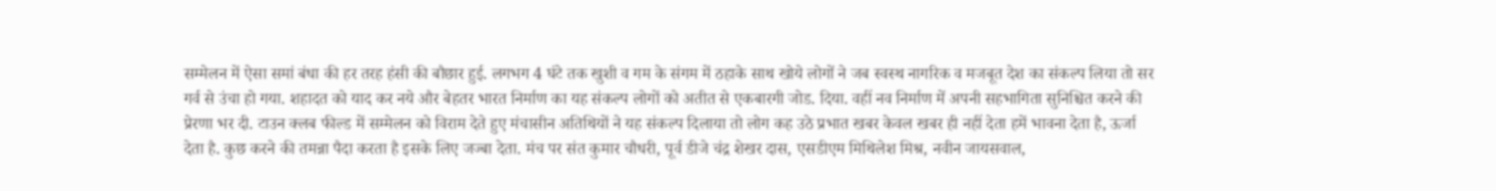सम्मेलन में ऐसा समां बंधा की हर तरह हंसी की बौछार हुई. लगभग 4 घंटे तक खुशी व गम के संगम में ठहाके साथ खोये लोगों ने जब स्वस्थ नागरिक व मजबूत देश का संकल्प लिया तो सर गर्व से उंचा हो गया. शहादत को याद कर नये और बेहतर भारत निर्माण का यह संकल्प लोगों को अतीत से एकबारगी जोड. दिया. वहीं नव निर्माण में अपनी सहभागिता सुनिश्चित करने की प्रेरणा भर दी. टाउन क्लब फील्ड में सम्मेलन को विराम देते हुए मंचासीन अतिथियों ने यह संकल्प दिलाया तो लोग कह उठे प्रभात खबर केवल खबर ही नहीं देता हमें भावना देता है, ऊर्जा देता है. कुछ करने की तमन्ना पैदा करता है इसके लिए जज्बा देता. मंच पर संत कुमार चौधरी, पूर्व डीजे चंद्र शेखर दास, एसडीएम मिथिलेश मिश्र, नवीन जायसवाल,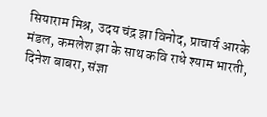सियाराम मिश्र, उदय चंद्र झा विनोद, प्राचार्य आरके मंडल, कमलेश झा के साथ कवि राधे श्याम भारती, दिनेश बाबरा, संज्ञा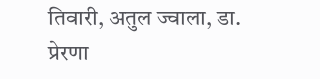तिवारी, अतुल ज्वाला, डा. प्रेरणा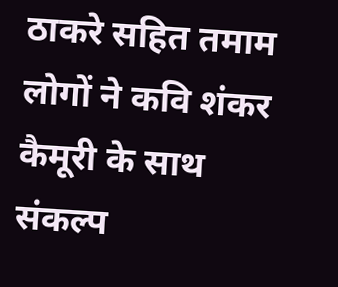ठाकरे सहित तमाम लोगों ने कवि शंकर कैमूरी के साथ संकल्प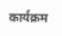कार्यक्रम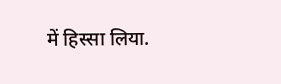में हिस्सा लिया.